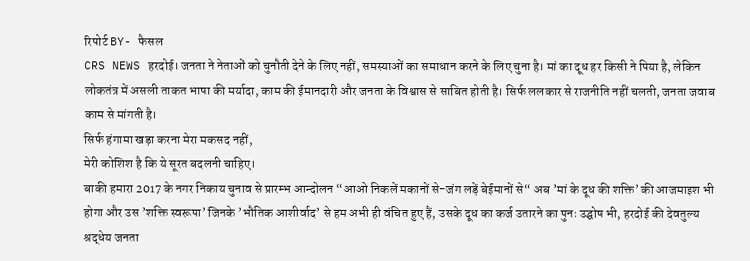रिपोर्ट BY- फैसल
CRS NEWS हरदोई। जनता ने नेताओं को चुनौती देने के लिए नहीं, समस्याओं का समाधान करने के लिए चुना है। मां का दूध हर किसी ने पिया है, लेकिन लोकतंत्र में असली ताकत भाषा की मर्यादा, काम की ईमानदारी और जनता के विश्वास से साबित होती है। सिर्फ ललकार से राजनीति नहीं चलती, जनता जवाब काम से मांगती है।
सिर्फ हंगामा खड़ा करना मेरा मकसद नहीं,
मेरी कोशिश है कि ये सूरत बदलनी चाहिए।
बाकी हमारा 2017 के नगर निकाय चुनाव से प्रारम्भ आन्दोलन “आओ निकलें मकानों से-जंग लड़ें बेईमानों से“ अब ’मां के दूध की शक्ति’ की आजमाइश भी होगा और उस ’शक्ति स्वरूपा’ जिनके ’भौतिक आशीर्वाद’ से हम अभी ही वंचित हुए हैं, उसके दूध का कर्ज उतारने का पुनः उद्घोष भी, हरदोई की देवतुल्य श्रद्धेय जनता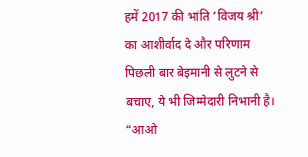हमें 2017 की भांति ’विजय श्री’ का आशीर्वाद दे और परिणाम पिछली बार बेइमानी से लुटने से बचाए, ये भी जिम्मेदारी निभानी है।
“आओ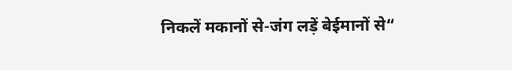निकलें मकानों से-जंग लड़ें बेईमानों से“